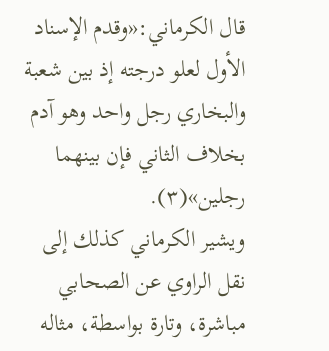قال الكرماني:«وقدم الإسناد الأول لعلو درجته إذ بين شعبة والبخاري رجل واحد وهو آدم بخلاف الثاني فإن بينهما رجلين»(٣).
ويشير الكرماني كذلك إلى نقل الراوي عن الصحابي مباشرة، وتارة بواسطة، مثاله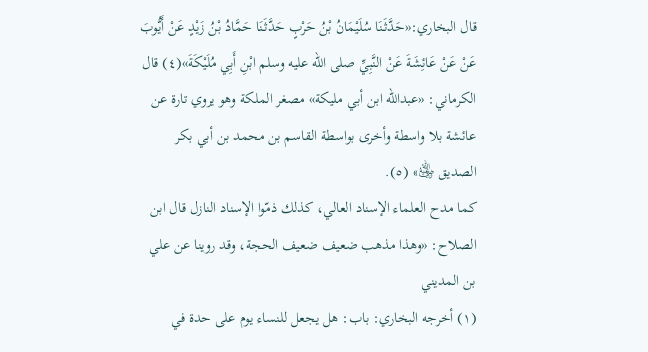قال البخاري:«حَدَّثَنَا سُلَيْمَانُ بْنُ حَرْبٍ حَدَّثَنَا حَمَّادُ بْنُ زَيْدٍ عَنْ أَيُّوبَ عَنْ عَنْ عَائِشَةَ عَنْ النَّبِيِّ صلى الله عليه وسلم ابْنِ أَبِي مُلَيْكَةَ»(٤) قال الكرماني: «عبدالله ابن أبي مليكة» مصغر الملكة وهو يروي تارة عن عائشة بلا واسطة وأخرى بواسطة القاسم بن محمد بن أبي بكر الصديق ﵁» (٥).
كما مدح العلماء الإسناد العالي، كذلك ذمّوا الإسناد النازل قال ابن الصلاح: «وهذا مذهب ضعيف ضعيف الحجة، وقد روينا عن علي بن المديني
(١) أخرجه البخاري: باب: هل يجعل للنساء يوم على حدة في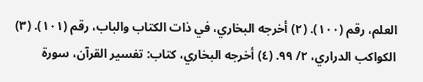العلم، رقم (١٠٠). (٢) أخرجه البخاري، في ذات الكتاب والباب، رقم (١٠١). (٣) الكواكب الدراري، ٢/ ٩٩. (٤) أخرجه البخاري، كتاب: تفسير القرآن، سورة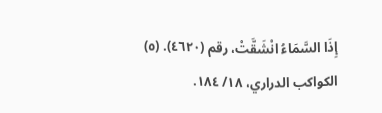إِذَا السَّمَاءُ انْشَقَّتْ، رقم (٤٦٢٠). (٥) الكواكب الدراري، ١٨/ ١٨٤.